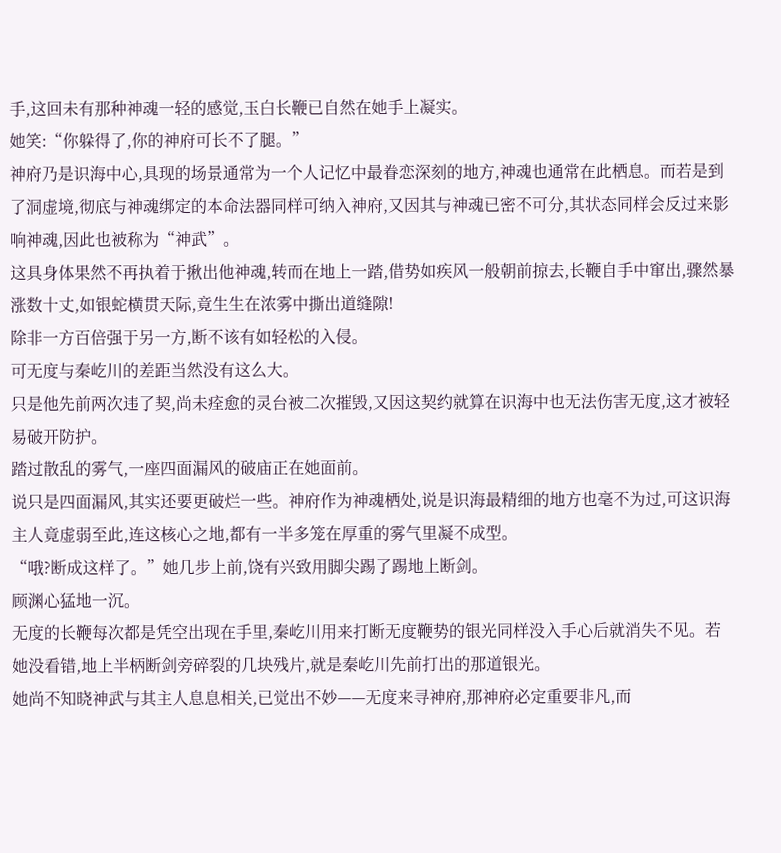手,这回未有那种神魂一轻的感觉,玉白长鞭已自然在她手上凝实。
她笑:“你躲得了,你的神府可长不了腿。”
神府乃是识海中心,具现的场景通常为一个人记忆中最眷恋深刻的地方,神魂也通常在此栖息。而若是到了洞虚境,彻底与神魂绑定的本命法器同样可纳入神府,又因其与神魂已密不可分,其状态同样会反过来影响神魂,因此也被称为“神武”。
这具身体果然不再执着于揪出他神魂,转而在地上一踏,借势如疾风一般朝前掠去,长鞭自手中窜出,骤然暴涨数十丈,如银蛇横贯天际,竟生生在浓雾中撕出道缝隙!
除非一方百倍强于另一方,断不该有如轻松的入侵。
可无度与秦屹川的差距当然没有这么大。
只是他先前两次违了契,尚未痊愈的灵台被二次摧毁,又因这契约就算在识海中也无法伤害无度,这才被轻易破开防护。
踏过散乱的雾气,一座四面漏风的破庙正在她面前。
说只是四面漏风,其实还要更破烂一些。神府作为神魂栖处,说是识海最精细的地方也毫不为过,可这识海主人竟虚弱至此,连这核心之地,都有一半多笼在厚重的雾气里凝不成型。
“哦?断成这样了。”她几步上前,饶有兴致用脚尖踢了踢地上断剑。
顾渊心猛地一沉。
无度的长鞭每次都是凭空出现在手里,秦屹川用来打断无度鞭势的银光同样没入手心后就消失不见。若她没看错,地上半柄断剑旁碎裂的几块残片,就是秦屹川先前打出的那道银光。
她尚不知晓神武与其主人息息相关,已觉出不妙——无度来寻神府,那神府必定重要非凡,而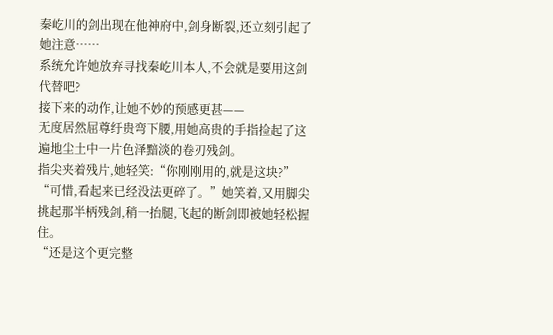秦屹川的剑出现在他神府中,剑身断裂,还立刻引起了她注意……
系统允许她放弃寻找秦屹川本人,不会就是要用这剑代替吧?
接下来的动作,让她不妙的预感更甚——
无度居然屈尊纡贵弯下腰,用她高贵的手指捡起了这遍地尘土中一片色泽黯淡的卷刃残剑。
指尖夹着残片,她轻笑:“你刚刚用的,就是这块?”
“可惜,看起来已经没法更碎了。”她笑着,又用脚尖挑起那半柄残剑,稍一抬腿,飞起的断剑即被她轻松握住。
“还是这个更完整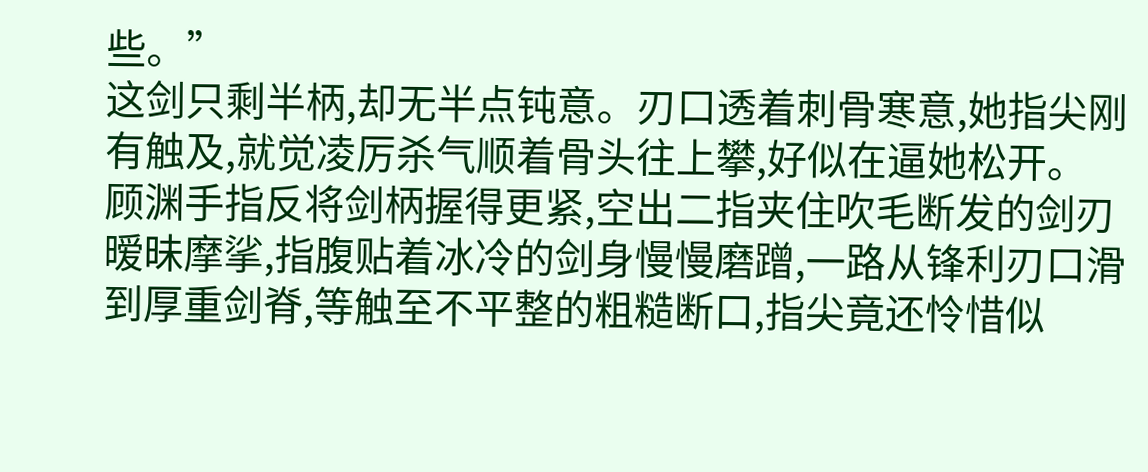些。”
这剑只剩半柄,却无半点钝意。刃口透着刺骨寒意,她指尖刚有触及,就觉凌厉杀气顺着骨头往上攀,好似在逼她松开。
顾渊手指反将剑柄握得更紧,空出二指夹住吹毛断发的剑刃暧昧摩挲,指腹贴着冰冷的剑身慢慢磨蹭,一路从锋利刃口滑到厚重剑脊,等触至不平整的粗糙断口,指尖竟还怜惜似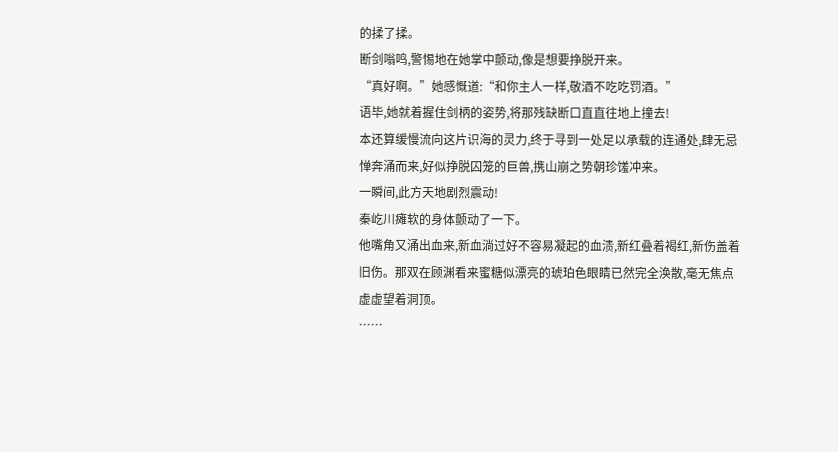的揉了揉。
断剑嗡鸣,警惕地在她掌中颤动,像是想要挣脱开来。
“真好啊。”她感慨道:“和你主人一样,敬酒不吃吃罚酒。”
语毕,她就着握住剑柄的姿势,将那残缺断口直直往地上撞去!
本还算缓慢流向这片识海的灵力,终于寻到一处足以承载的连通处,肆无忌惮奔涌而来,好似挣脱囚笼的巨兽,携山崩之势朝珍馐冲来。
一瞬间,此方天地剧烈震动!
秦屹川瘫软的身体颤动了一下。
他嘴角又涌出血来,新血淌过好不容易凝起的血渍,新红叠着褐红,新伤盖着旧伤。那双在顾渊看来蜜糖似漂亮的琥珀色眼睛已然完全涣散,毫无焦点虚虚望着洞顶。
……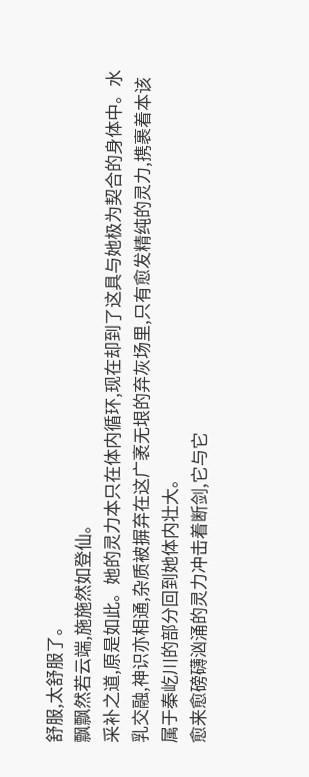舒服,太舒服了。
飘飘然若云端,施施然如登仙。
采补之道,原是如此。她的灵力本只在体内循环,现在却到了这具与她极为契合的身体中。水乳交融,神识亦相通,杂质被摒弃在这广袤无垠的弃灰场里,只有愈发精纯的灵力,携裹着本该属于秦屹川的部分回到她体内壮大。
愈来愈磅礴汹涌的灵力冲击着断剑,它与它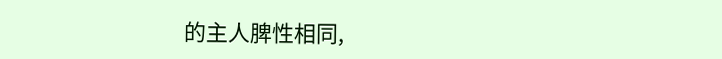的主人脾性相同,